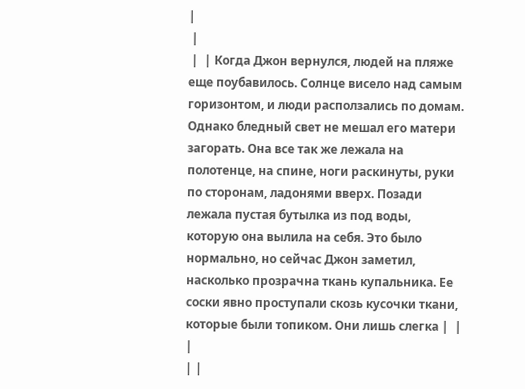|
 |
 |  | Когда Джон вернулся, людей на пляже еще поубавилось. Солнце висело над самым горизонтом, и люди расползались по домам. Однако бледный свет не мешал его матери загорать. Она все так же лежала на полотенце, на спине, ноги раскинуты, руки по сторонам, ладонями вверх. Позади лежала пустая бутылка из под воды, которую она вылила на себя. Это было нормально, но сейчас Джон заметил, насколько прозрачна ткань купальника. Ее соски явно проступали скозь кусочки ткани, которые были топиком. Они лишь слегка |  |  |
| |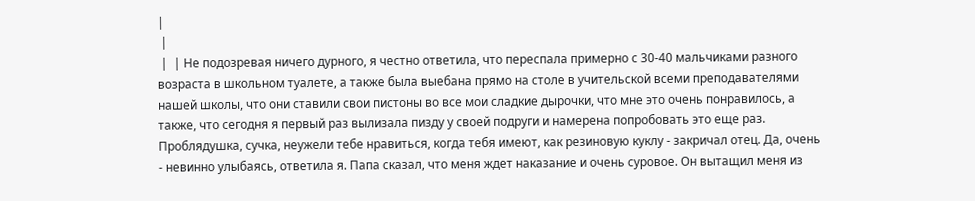|
 |
 |  | Не подозревая ничего дурного, я честно ответила, что переспала примерно с 30-40 мальчиками разного возраста в школьном туалете, а также была выебана прямо на столе в учительской всеми преподавателями нашей школы, что они ставили свои пистоны во все мои сладкие дырочки, что мне это очень понравилось, а также, что сегодня я первый раз вылизала пизду у своей подруги и намерена попробовать это еще раз. Проблядушка, сучка, неужели тебе нравиться, когда тебя имеют, как резиновую куклу - закричал отец. Да, очень - невинно улыбаясь, ответила я. Папа сказал, что меня ждет наказание и очень суровое. Он вытащил меня из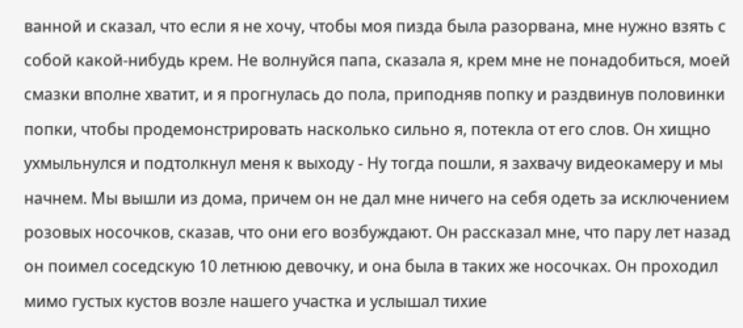ванной и сказал, что если я не хочу, чтобы моя пизда была разорвана, мне нужно взять с собой какой-нибудь крем. Не волнуйся папа, сказала я, крем мне не понадобиться, моей смазки вполне хватит, и я прогнулась до пола, приподняв попку и раздвинув половинки попки, чтобы продемонстрировать насколько сильно я, потекла от его слов. Он хищно ухмыльнулся и подтолкнул меня к выходу - Ну тогда пошли, я захвачу видеокамеру и мы начнем. Мы вышли из дома, причем он не дал мне ничего на себя одеть за исключением розовых носочков, сказав, что они его возбуждают. Он рассказал мне, что пару лет назад он поимел соседскую 10 летнюю девочку, и она была в таких же носочках. Он проходил мимо густых кустов возле нашего участка и услышал тихие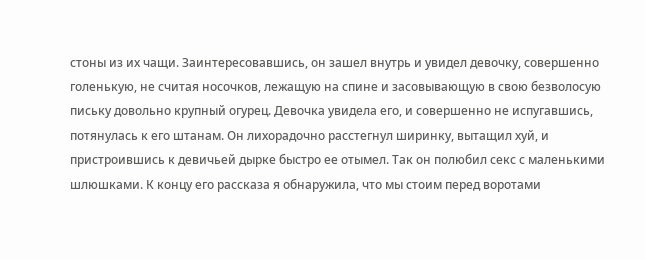стоны из их чащи. Заинтересовавшись, он зашел внутрь и увидел девочку, совершенно голенькую, не считая носочков, лежащую на спине и засовывающую в свою безволосую письку довольно крупный огурец. Девочка увидела его, и совершенно не испугавшись, потянулась к его штанам. Он лихорадочно расстегнул ширинку, вытащил хуй, и пристроившись к девичьей дырке быстро ее отымел. Так он полюбил секс с маленькими шлюшками. К концу его рассказа я обнаружила, что мы стоим перед воротами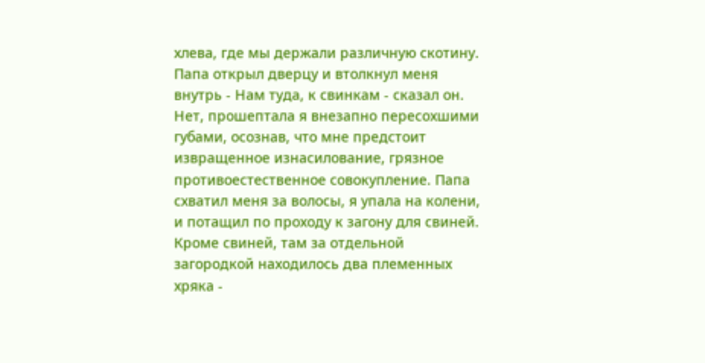хлева, где мы держали различную скотину. Папа открыл дверцу и втолкнул меня внутрь - Нам туда, к свинкам - сказал он. Нет, прошептала я внезапно пересохшими губами, осознав, что мне предстоит извращенное изнасилование, грязное противоестественное совокупление. Папа схватил меня за волосы, я упала на колени, и потащил по проходу к загону для свиней. Кроме свиней, там за отдельной загородкой находилось два племенных хряка -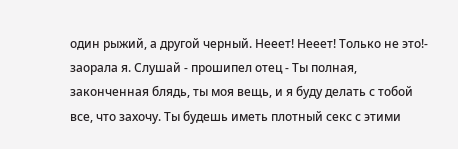один рыжий, а другой черный. Нееет! Нееет! Только не это!- заорала я. Слушай - прошипел отец - Ты полная, законченная блядь, ты моя вещь, и я буду делать с тобой все, что захочу. Ты будешь иметь плотный секс с этими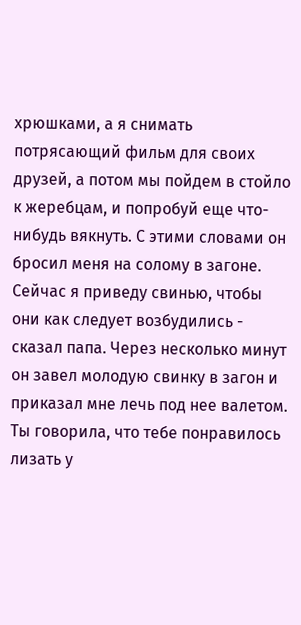хрюшками, а я снимать потрясающий фильм для своих друзей, а потом мы пойдем в стойло к жеребцам, и попробуй еще что-нибудь вякнуть. С этими словами он бросил меня на солому в загоне. Сейчас я приведу свинью, чтобы они как следует возбудились - сказал папа. Через несколько минут он завел молодую свинку в загон и приказал мне лечь под нее валетом. Ты говорила, что тебе понравилось лизать у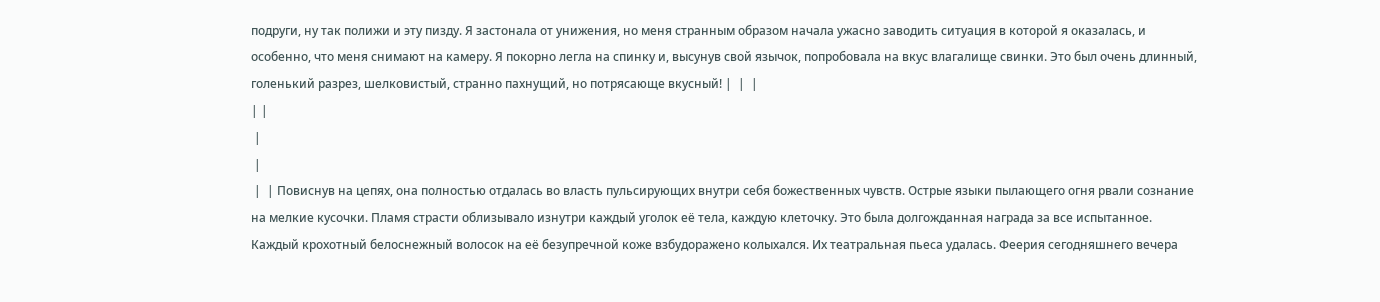подруги, ну так полижи и эту пизду. Я застонала от унижения, но меня странным образом начала ужасно заводить ситуация в которой я оказалась, и особенно, что меня снимают на камеру. Я покорно легла на спинку и, высунув свой язычок, попробовала на вкус влагалище свинки. Это был очень длинный, голенький разрез, шелковистый, странно пахнущий, но потрясающе вкусный! |  |  |
| |
 |
 |
 |  | Повиснув на цепях, она полностью отдалась во власть пульсирующих внутри себя божественных чувств. Острые языки пылающего огня рвали сознание на мелкие кусочки. Пламя страсти облизывало изнутри каждый уголок её тела, каждую клеточку. Это была долгожданная награда за все испытанное. Каждый крохотный белоснежный волосок на её безупречной коже взбудоражено колыхался. Их театральная пьеса удалась. Феерия сегодняшнего вечера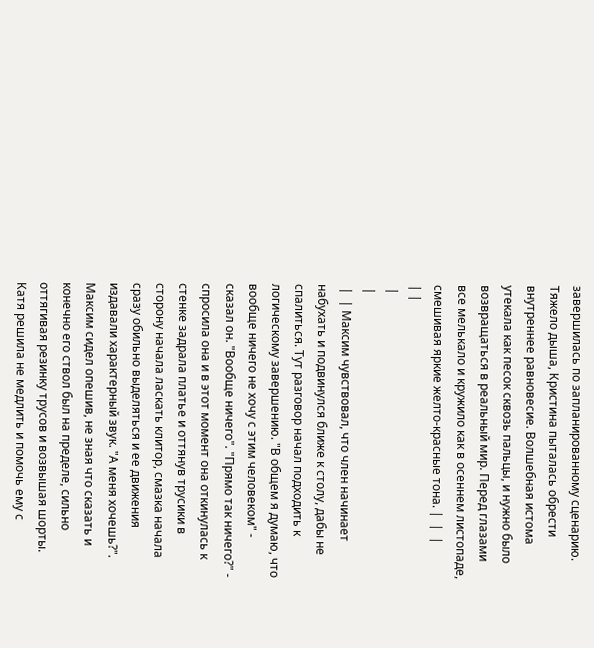завершилась по запланированному сценарию. Тяжело дыша, Кристина пыталась обрести внутреннее равновесие. Волшебная истома утекала как песок сквозь пальцы, и нужно было возвращаться в реальный мир. Перед глазами все мелькало и кружило как в осеннем листопаде, смешивая яркие желто-красные тона. |  |  |
| |
 |
 |
 |  | Максим чувствовал, что член начинает набухать и подвинулся ближе к столу, дабы не спалиться. Тут разговор начал подходить к логическому завершению. "В общем я думаю, что вообще ничего не хочу с этим человеком" - сказал он. "Вообще ничего". "Прямо так ничего?" - спросила она и в этот момент она откинулась к стенке задрала платье и оттянув трусики в сторону начала ласкать клитор, смазка начала сразу обильно выделяться и ее движения издавали характерный звук. "А меня хочешь?". Максим сидел опешив, не зная что сказать и конечно его ствол был на пределе, сильно оттягивая резинку трусов и возвышая шорты. Катя решила не медлить и помочь ему с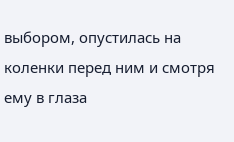выбором, опустилась на коленки перед ним и смотря ему в глаза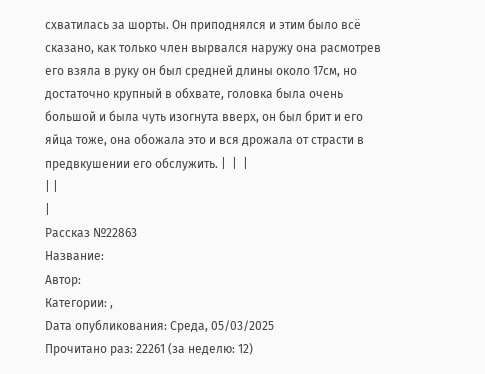схватилась за шорты. Он приподнялся и этим было всё сказано, как только член вырвался наружу она расмотрев его взяла в руку он был средней длины около 17см, но достаточно крупный в обхвате, головка была очень большой и была чуть изогнута вверх, он был брит и его яйца тоже, она обожала это и вся дрожала от страсти в предвкушении его обслужить. |  |  |
| |
|
Рассказ №22863
Название:
Автор:
Категории: ,
Dата опубликования: Среда, 05/03/2025
Прочитано раз: 22261 (за неделю: 12)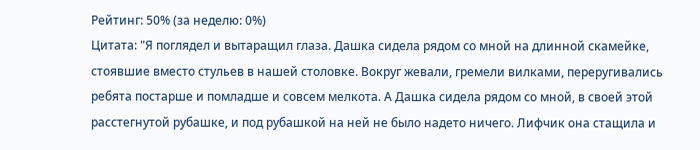Рейтинг: 50% (за неделю: 0%)
Цитата: "Я поглядел и вытаращил глаза. Дашка сидела рядом со мной на длинной скамейке, стоявшие вместо стульев в нашей столовке. Вокруг жевали, гремели вилками, переругивались ребята постарше и помладше и совсем мелкота. А Дашка сидела рядом со мной, в своей этой расстегнутой рубашке, и под рубашкой на ней не было надето ничего. Лифчик она стащила и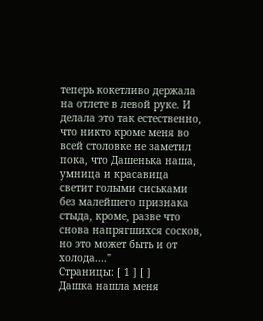теперь кокетливо держала на отлете в левой руке. И делала это так естественно, что никто кроме меня во всей столовке не заметил пока, что Дашенька наша, умница и красавица светит голыми сиськами без малейшего признака стыда, кроме, разве что снова напрягшихся сосков, но это может быть и от холода...."
Страницы: [ 1 ] [ ]
Дашка нашла меня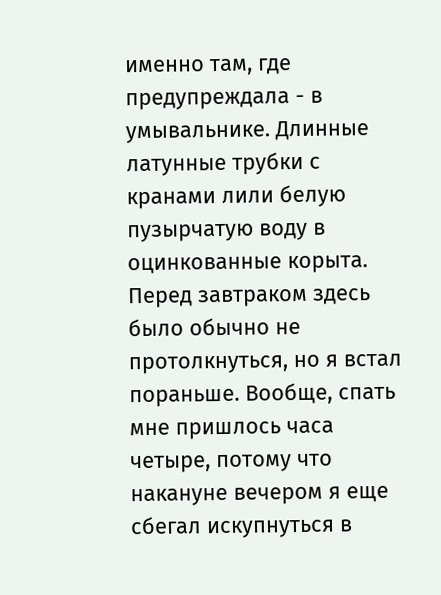именно там, где предупреждала - в умывальнике. Длинные латунные трубки с кранами лили белую пузырчатую воду в оцинкованные корыта. Перед завтраком здесь было обычно не протолкнуться, но я встал пораньше. Вообще, спать мне пришлось часа четыре, потому что накануне вечером я еще сбегал искупнуться в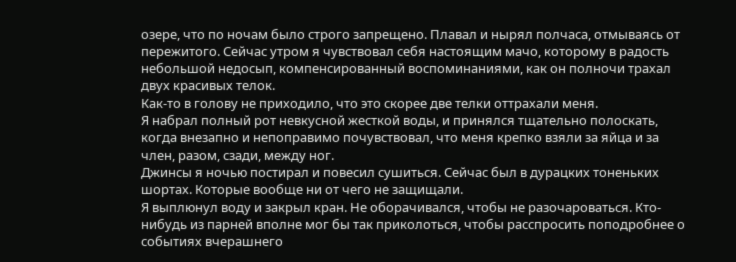озере, что по ночам было строго запрещено. Плавал и нырял полчаса, отмываясь от пережитого. Сейчас утром я чувствовал себя настоящим мачо, которому в радость небольшой недосып, компенсированный воспоминаниями, как он полночи трахал двух красивых телок.
Как-то в голову не приходило, что это скорее две телки оттрахали меня.
Я набрал полный рот невкусной жесткой воды, и принялся тщательно полоскать, когда внезапно и непоправимо почувствовал, что меня крепко взяли за яйца и за член, разом, сзади, между ног.
Джинсы я ночью постирал и повесил сушиться. Сейчас был в дурацких тоненьких шортах. Которые вообще ни от чего не защищали.
Я выплюнул воду и закрыл кран. Не оборачивался, чтобы не разочароваться. Кто-нибудь из парней вполне мог бы так приколоться, чтобы расспросить поподробнее о событиях вчерашнего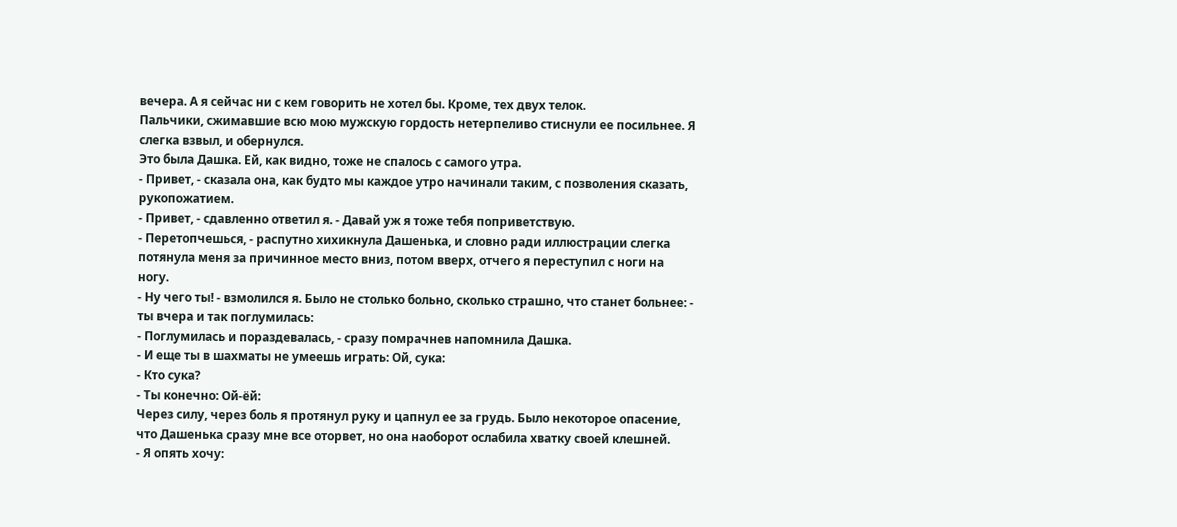вечера. А я сейчас ни с кем говорить не хотел бы. Кроме, тех двух телок.
Пальчики, сжимавшие всю мою мужскую гордость нетерпеливо стиснули ее посильнее. Я слегка взвыл, и обернулся.
Это была Дашка. Ей, как видно, тоже не спалось с самого утра.
- Привет, - сказала она, как будто мы каждое утро начинали таким, с позволения сказать, рукопожатием.
- Привет, - сдавленно ответил я. - Давай уж я тоже тебя поприветствую.
- Перетопчешься, - распутно хихикнула Дашенька, и словно ради иллюстрации слегка потянула меня за причинное место вниз, потом вверх, отчего я переступил с ноги на ногу.
- Ну чего ты! - взмолился я. Было не столько больно, сколько страшно, что станет больнее: - ты вчера и так поглумилась:
- Поглумилась и пораздевалась, - сразу помрачнев напомнила Дашка.
- И еще ты в шахматы не умеешь играть: Ой, сука:
- Кто сука?
- Ты конечно: Ой-ёй:
Через силу, через боль я протянул руку и цапнул ее за грудь. Было некоторое опасение, что Дашенька сразу мне все оторвет, но она наоборот ослабила хватку своей клешней.
- Я опять хочу: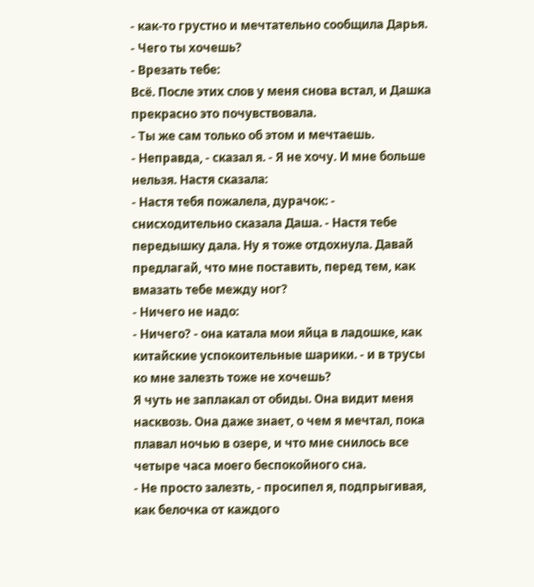- как-то грустно и мечтательно сообщила Дарья.
- Чего ты хочешь?
- Врезать тебе:
Всё. После этих слов у меня снова встал, и Дашка прекрасно это почувствовала.
- Ты же сам только об этом и мечтаешь.
- Неправда, - сказал я. - Я не хочу. И мне больше нельзя. Настя сказала:
- Настя тебя пожалела, дурачок: - снисходительно сказала Даша. - Настя тебе передышку дала. Ну я тоже отдохнула. Давай предлагай, что мне поставить, перед тем, как вмазать тебе между ног?
- Ничего не надо:
- Ничего? - она катала мои яйца в ладошке, как китайские успокоительные шарики. - и в трусы ко мне залезть тоже не хочешь?
Я чуть не заплакал от обиды. Она видит меня насквозь. Она даже знает, о чем я мечтал, пока плавал ночью в озере, и что мне снилось все четыре часа моего беспокойного сна.
- Не просто залезть, - просипел я, подпрыгивая, как белочка от каждого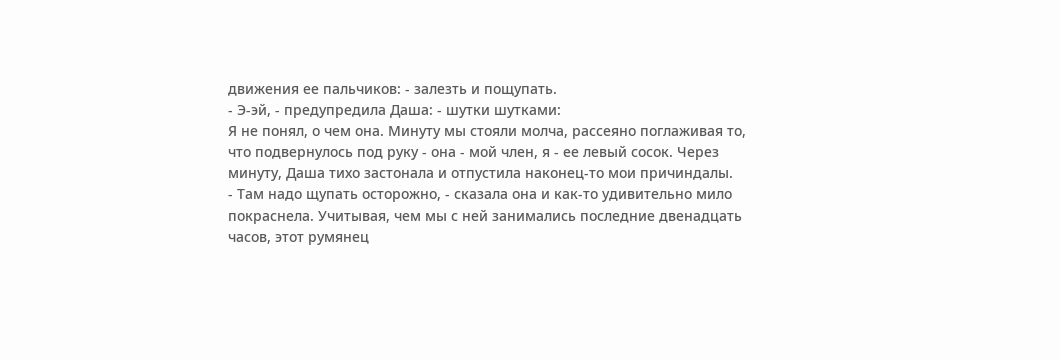движения ее пальчиков: - залезть и пощупать.
- Э-эй, - предупредила Даша: - шутки шутками:
Я не понял, о чем она. Минуту мы стояли молча, рассеяно поглаживая то, что подвернулось под руку - она - мой член, я - ее левый сосок. Через минуту, Даша тихо застонала и отпустила наконец-то мои причиндалы.
- Там надо щупать осторожно, - сказала она и как-то удивительно мило покраснела. Учитывая, чем мы с ней занимались последние двенадцать часов, этот румянец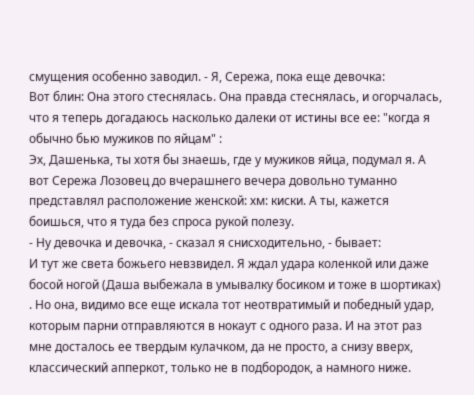смущения особенно заводил. - Я, Сережа, пока еще девочка:
Вот блин: Она этого стеснялась. Она правда стеснялась, и огорчалась, что я теперь догадаюсь насколько далеки от истины все ее: "когда я обычно бью мужиков по яйцам" :
Эх, Дашенька, ты хотя бы знаешь, где у мужиков яйца, подумал я. А вот Сережа Лозовец до вчерашнего вечера довольно туманно представлял расположение женской: хм: киски. А ты, кажется боишься, что я туда без спроса рукой полезу.
- Ну девочка и девочка, - сказал я снисходительно, - бывает:
И тут же света божьего невзвидел. Я ждал удара коленкой или даже босой ногой (Даша выбежала в умывалку босиком и тоже в шортиках) . Но она, видимо все еще искала тот неотвратимый и победный удар, которым парни отправляются в нокаут с одного раза. И на этот раз мне досталось ее твердым кулачком, да не просто, а снизу вверх, классический апперкот, только не в подбородок, а намного ниже.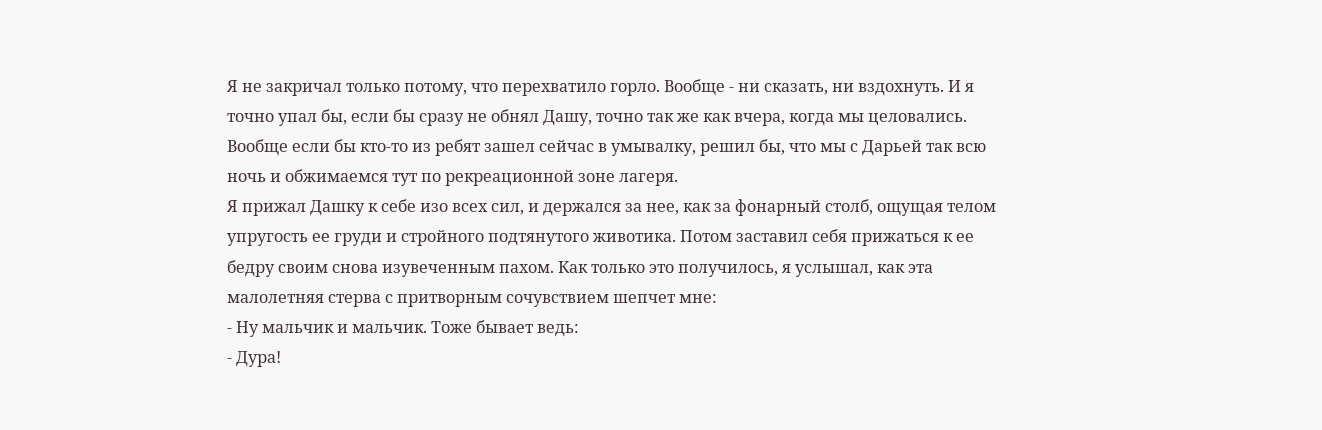Я не закричал только потому, что перехватило горло. Вообще - ни сказать, ни вздохнуть. И я точно упал бы, если бы сразу не обнял Дашу, точно так же как вчера, когда мы целовались. Вообще если бы кто-то из ребят зашел сейчас в умывалку, решил бы, что мы с Дарьей так всю ночь и обжимаемся тут по рекреационной зоне лагеря.
Я прижал Дашку к себе изо всех сил, и держался за нее, как за фонарный столб, ощущая телом упругость ее груди и стройного подтянутого животика. Потом заставил себя прижаться к ее бедру своим снова изувеченным пахом. Как только это получилось, я услышал, как эта малолетняя стерва с притворным сочувствием шепчет мне:
- Ну мальчик и мальчик. Тоже бывает ведь:
- Дура!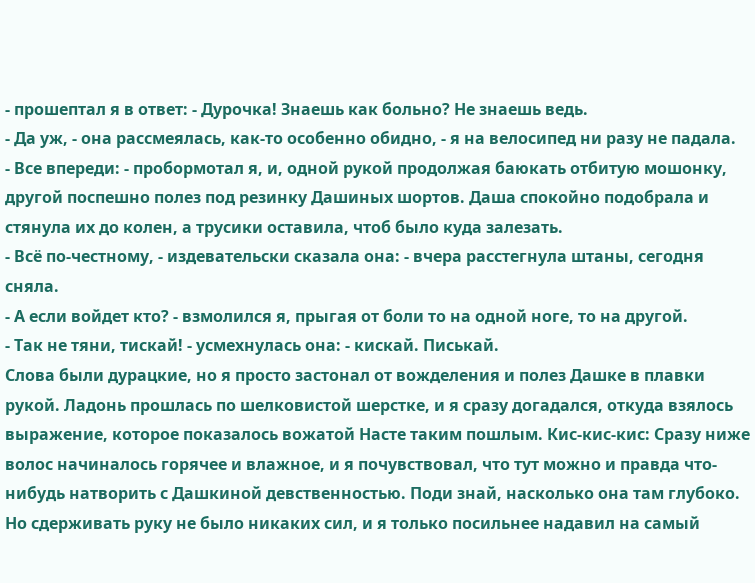- прошептал я в ответ: - Дурочка! Знаешь как больно? Не знаешь ведь.
- Да уж, - она рассмеялась, как-то особенно обидно, - я на велосипед ни разу не падала.
- Все впереди: - пробормотал я, и, одной рукой продолжая баюкать отбитую мошонку, другой поспешно полез под резинку Дашиных шортов. Даша спокойно подобрала и стянула их до колен, а трусики оставила, чтоб было куда залезать.
- Всё по-честному, - издевательски сказала она: - вчера расстегнула штаны, сегодня сняла.
- А если войдет кто? - взмолился я, прыгая от боли то на одной ноге, то на другой.
- Так не тяни, тискай! - усмехнулась она: - кискай. Писькай.
Слова были дурацкие, но я просто застонал от вожделения и полез Дашке в плавки рукой. Ладонь прошлась по шелковистой шерстке, и я сразу догадался, откуда взялось выражение, которое показалось вожатой Насте таким пошлым. Кис-кис-кис: Сразу ниже волос начиналось горячее и влажное, и я почувствовал, что тут можно и правда что-нибудь натворить с Дашкиной девственностью. Поди знай, насколько она там глубоко. Но сдерживать руку не было никаких сил, и я только посильнее надавил на самый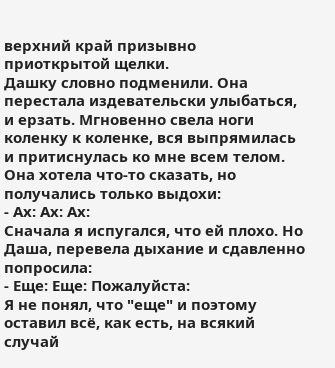верхний край призывно приоткрытой щелки.
Дашку словно подменили. Она перестала издевательски улыбаться, и ерзать. Мгновенно свела ноги коленку к коленке, вся выпрямилась и притиснулась ко мне всем телом. Она хотела что-то сказать, но получались только выдохи:
- Ах: Ах: Ах:
Сначала я испугался, что ей плохо. Но Даша, перевела дыхание и сдавленно попросила:
- Еще: Еще: Пожалуйста:
Я не понял, что "еще" и поэтому оставил всё, как есть, на всякий случай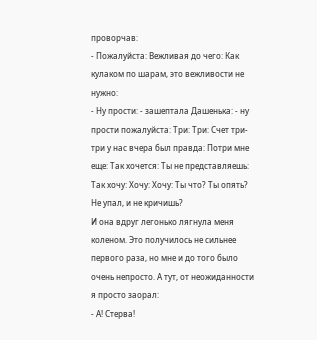проворчав:
- Пожалуйста: Вежливая до чего: Как кулаком по шарам, это вежливости не нужно:
- Ну прости: - зашептала Дашенька: - ну прости пожалуйста: Три: Три: Счет три-три у нас вчера был правда: Потри мне еще: Так хочется: Ты не представляешь: Так хочу: Хочу: Хочу: Ты что? Ты опять? Не упал, и не кричишь?
И она вдруг легонько лягнула меня коленом. Это получилось не сильнее первого раза, но мне и до того было очень непросто. А тут, от неожиданности я просто заорал:
- А! Стерва!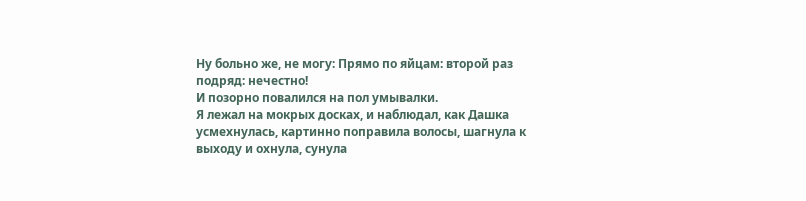Ну больно же, не могу: Прямо по яйцам: второй раз подряд: нечестно!
И позорно повалился на пол умывалки.
Я лежал на мокрых досках, и наблюдал, как Дашка усмехнулась, картинно поправила волосы, шагнула к выходу и охнула, сунула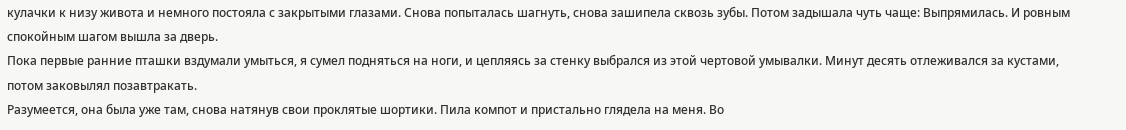кулачки к низу живота и немного постояла с закрытыми глазами. Снова попыталась шагнуть, снова зашипела сквозь зубы. Потом задышала чуть чаще: Выпрямилась. И ровным спокойным шагом вышла за дверь.
Пока первые ранние пташки вздумали умыться, я сумел подняться на ноги, и цепляясь за стенку выбрался из этой чертовой умывалки. Минут десять отлеживался за кустами, потом заковылял позавтракать.
Разумеется, она была уже там, снова натянув свои проклятые шортики. Пила компот и пристально глядела на меня. Во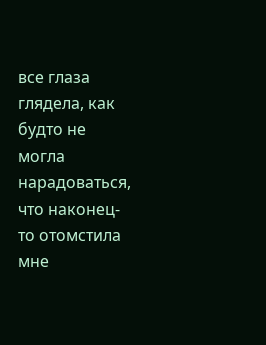все глаза глядела, как будто не могла нарадоваться, что наконец-то отомстила мне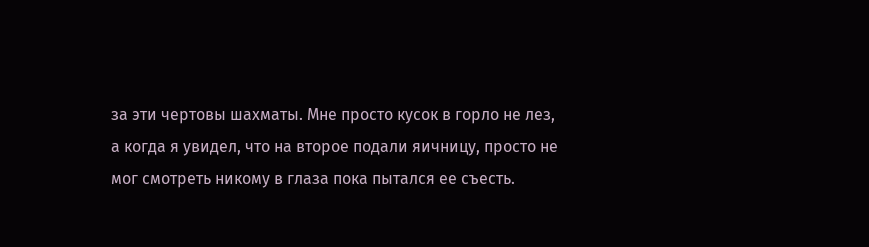за эти чертовы шахматы. Мне просто кусок в горло не лез, а когда я увидел, что на второе подали яичницу, просто не мог смотреть никому в глаза пока пытался ее съесть.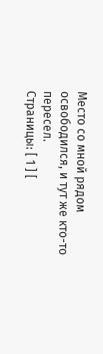Место со мной рядом освободился, и тут же кто-то пересел.
Страницы: [ 1 ] [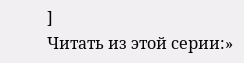]
Читать из этой серии:»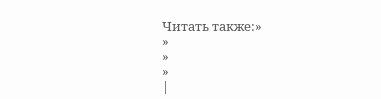Читать также:»
»
»
»
|